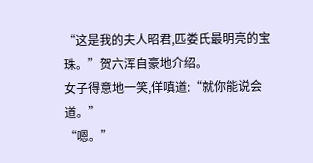“这是我的夫人昭君,匹娄氏最明亮的宝珠。”贺六浑自豪地介绍。
女子得意地一笑,佯嗔道:“就你能说会道。”
“嗯。”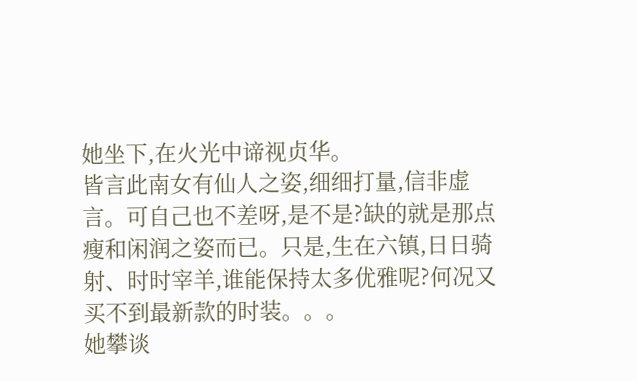她坐下,在火光中谛视贞华。
皆言此南女有仙人之姿,细细打量,信非虚言。可自己也不差呀,是不是?缺的就是那点瘦和闲润之姿而已。只是,生在六镇,日日骑射、时时宰羊,谁能保持太多优雅呢?何况又买不到最新款的时装。。。
她攀谈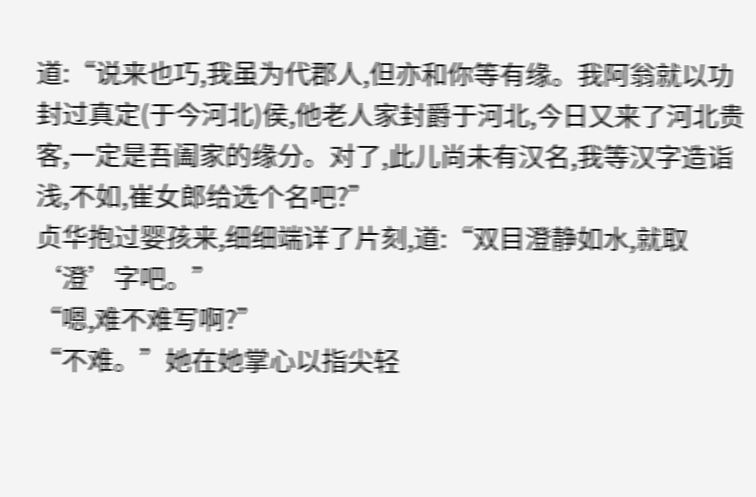道:“说来也巧,我虽为代郡人,但亦和你等有缘。我阿翁就以功封过真定(于今河北)侯,他老人家封爵于河北,今日又来了河北贵客,一定是吾阖家的缘分。对了,此儿尚未有汉名,我等汉字造诣浅,不如,崔女郎给选个名吧?”
贞华抱过婴孩来,细细端详了片刻,道:“双目澄静如水,就取‘澄’字吧。”
“嗯,难不难写啊?”
“不难。”她在她掌心以指尖轻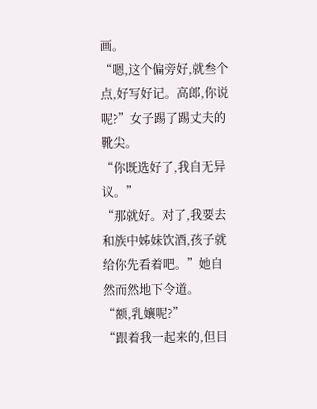画。
“嗯,这个偏旁好,就叁个点,好写好记。高郎,你说呢?”女子踢了踢丈夫的靴尖。
“你既选好了,我自无异议。”
“那就好。对了,我要去和族中姊妹饮酒,孩子就给你先看着吧。”她自然而然地下令道。
“额,乳孃呢?”
“跟着我一起来的,但目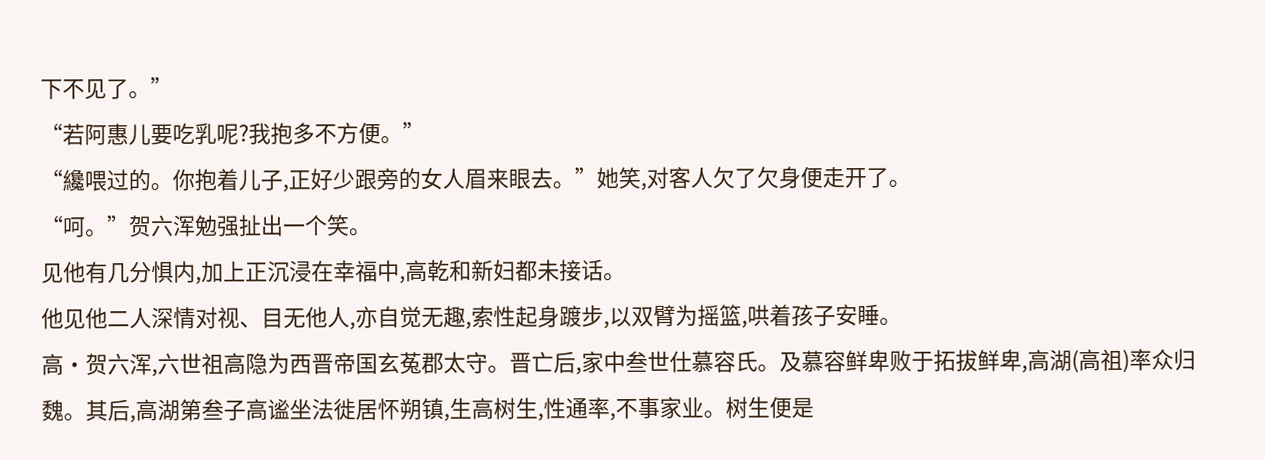下不见了。”
“若阿惠儿要吃乳呢?我抱多不方便。”
“纔喂过的。你抱着儿子,正好少跟旁的女人眉来眼去。”她笑,对客人欠了欠身便走开了。
“呵。”贺六浑勉强扯出一个笑。
见他有几分惧内,加上正沉浸在幸福中,高乾和新妇都未接话。
他见他二人深情对视、目无他人,亦自觉无趣,索性起身踱步,以双臂为摇篮,哄着孩子安睡。
高·贺六浑,六世祖高隐为西晋帝国玄菟郡太守。晋亡后,家中叁世仕慕容氏。及慕容鲜卑败于拓拔鲜卑,高湖(高祖)率众归魏。其后,高湖第叁子高谧坐法徙居怀朔镇,生高树生,性通率,不事家业。树生便是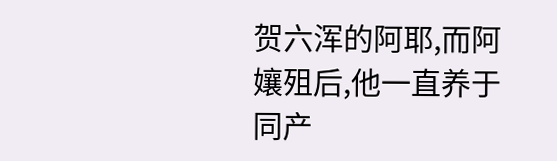贺六浑的阿耶,而阿孃殂后,他一直养于同产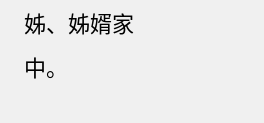姊、姊婿家中。